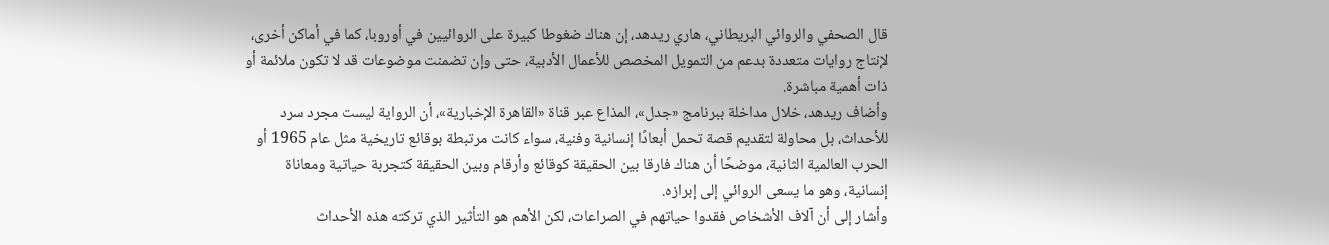قال الصحفي والروائي البريطاني، هاري ريدهد، إن هناك ضغوطا كبيرة على الروائيين في أوروبا، كما في أماكن أخرى، لإنتاج روايات متعددة بدعم من التمويل المخصص للأعمال الأدبية، حتى وإن تضمنت موضوعات قد لا تكون ملائمة أو ذات أهمية مباشرة.
وأضاف ريدهد، خلال مداخلة ببرنامج «جدل»، المذاع عبر قناة «القاهرة الإخبارية»، أن الرواية ليست مجرد سرد للأحداث، بل محاولة لتقديم قصة تحمل أبعادًا إنسانية وفنية، سواء كانت مرتبطة بوقائع تاريخية مثل عام 1965 أو الحرب العالمية الثانية، موضحًا أن هناك فارقا بين الحقيقة كوقائع وأرقام وبين الحقيقة كتجربة حياتية ومعاناة إنسانية، وهو ما يسعى الروائي إلى إبرازه.
وأشار إلى أن آلاف الأشخاص فقدوا حياتهم في الصراعات، لكن الأهم هو التأثير الذي تركته هذه الأحداث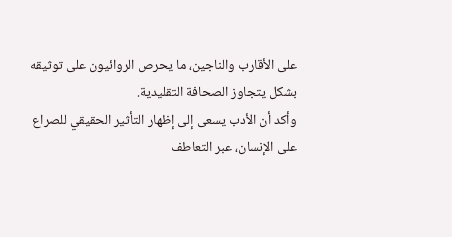على الأقارب والناجين، ما يحرص الروائيون على توثيقه بشكل يتجاوز الصحافة التقليدية.
وأكد أن الأدب يسعى إلى إظهار التأثير الحقيقي للصراع على الإنسان، عبر التعاطف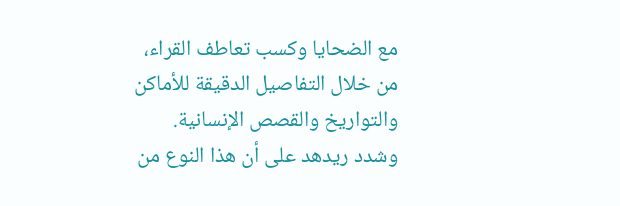مع الضحايا وكسب تعاطف القراء، من خلال التفاصيل الدقيقة للأماكن والتواريخ والقصص الإنسانية.
وشدد ريدهد على أن هذا النوع من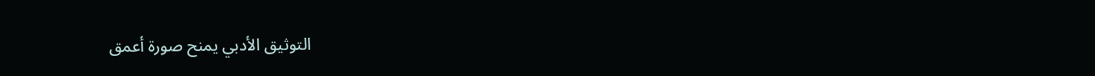التوثيق الأدبي يمنح صورة أعمق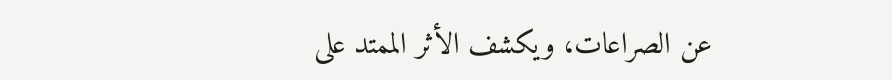عن الصراعات، ويكشف الأثر الممتد على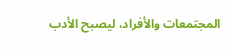المجتمعات والأفراد، ليصبح الأدب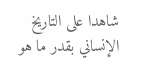شاهدا على التاريخ الإنساني بقدر ما هو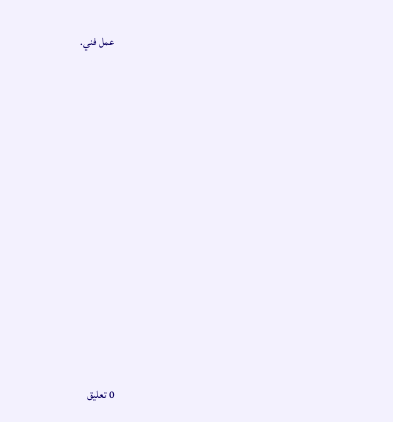عمل فني.












0 تعليق